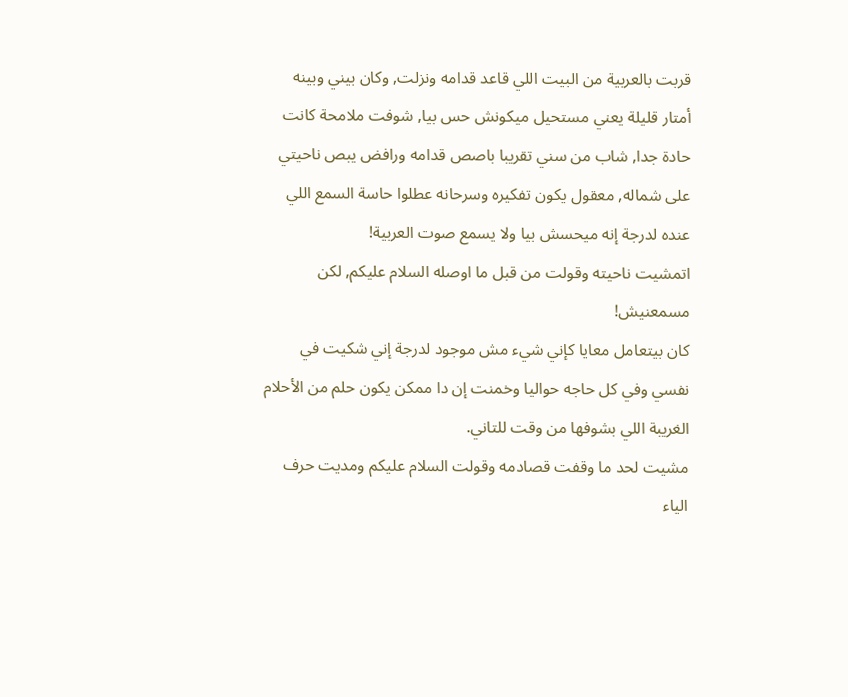قربت بالعربية من البيت اللي قاعد قدامه ونزلت, وكان بيني وبينه أمتار قليلة يعني مستحيل ميكونش حس بيا, شوفت ملامحة كانت حادة جدا, شاب من سني تقريبا باصص قدامه ورافض يبص ناحيتي على شماله, معقول يكون تفكيره وسرحانه عطلوا حاسة السمع اللي عنده لدرجة إنه ميحسش بيا ولا يسمع صوت العربية!
اتمشيت ناحيته وقولت من قبل ما اوصله السلام عليكم, لكن مسمعنيش!
كان بيتعامل معايا كإني شيء مش موجود لدرجة إني شكيت في نفسي وفي كل حاجه حواليا وخمنت إن دا ممكن يكون حلم من الأحلام الغريبة اللي بشوفها من وقت للتاني.
مشيت لحد ما وقفت قصادمه وقولت السلام عليكم ومديت حرف الياء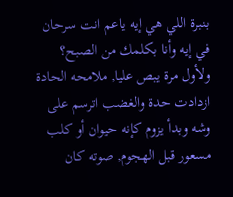بنبرة اللي هي إيه ياعم انت سرحان في إيه وأنا بكلمك من الصبح؟
ولأول مرة يبص عليا, ملامحه الحادة ازدادت حدة والغضب اترسم على وشه وبدأ يزوم كإنه حيوان أو كلب مسعور قبل الهجوم, صوته كان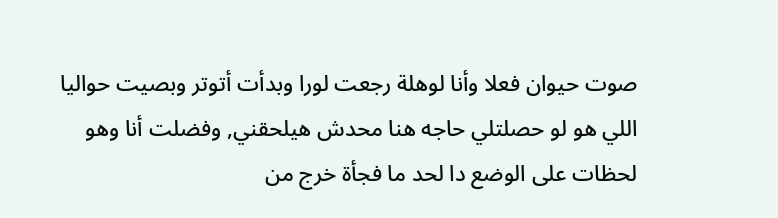صوت حيوان فعلا وأنا لوهلة رجعت لورا وبدأت أتوتر وبصيت حواليا اللي هو لو حصلتلي حاجه هنا محدش هيلحقني, وفضلت أنا وهو لحظات على الوضع دا لحد ما فجأة خرج من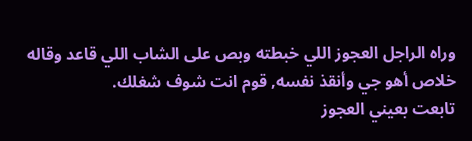وراه الراجل العجوز اللي خبطته وبص على الشاب اللي قاعد وقاله خلاص أهو جي وأنقذ نفسه, قوم انت شوف شغلك.
تابعت بعيني العجوز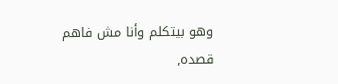وهو بيتكلم وأنا مش فاهم قصده,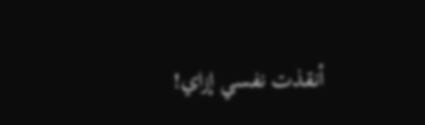أنقذت نفسي إزاي!